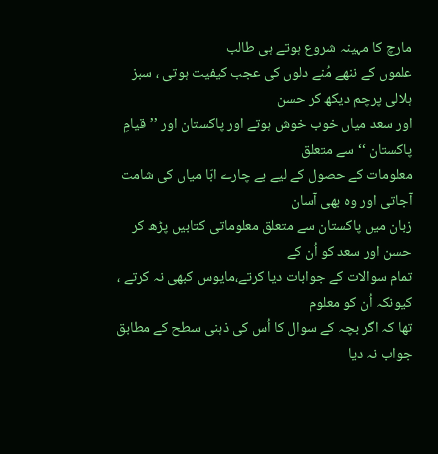مارچ کا مہینہ شروع ہوتے ہی طالب
علموں کے ننھے مُنے دلوں کی عجب کیفیت ہوتی ، سبز ہلالی پرچم دیکھ کر حسن
اور سعد میاں خوب خوش ہوتے اور پاکستان اور ’’قیامِ پاکستان ‘‘ سے متعلق
معلومات کے حصول کے لیے بے چارے ابّا میاں کی شامت آجاتی اور وہ بھی آسان
زبان میں پاکستان سے متعلق معلوماتی کتابیں پڑھ کر حسن اور سعد کو اُن کے
تمام سوالات کے جوابات دیا کرتے،مایوس کبھی نہ کرتے ، کیونکہ اُن کو معلوم
تھا کہ اگر بچہ کے سوال کا اُس کی ذہنی سطح کے مطابق جواب نہ دیا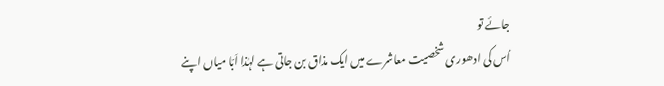جائے تو
اُس کی ادھوری شخصیت معاشرے میں ایک مذاق بن جاتی ہے لہٰذا اَبّا میاں اپنے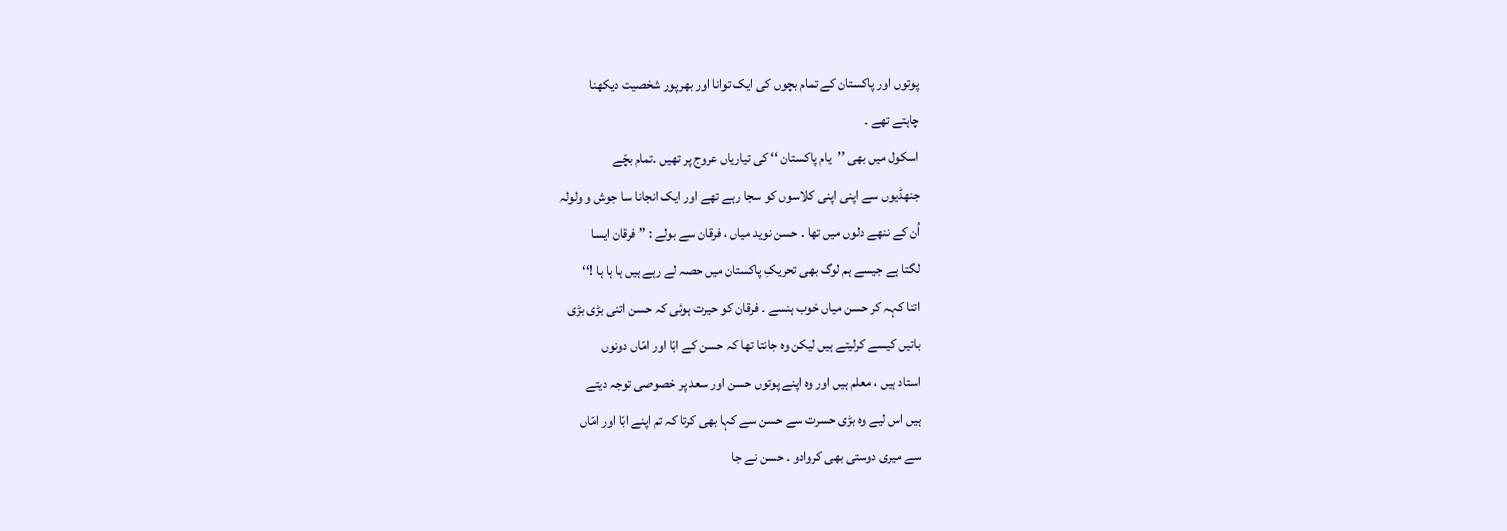پوتوں اور پاکستان کے تمام بچوں کی ایک توانا اور بھرپور شخصیت دیکھنا
چاہتے تھے ۔
اسکول میں بھی ’’یام پاکستان ‘‘ کی تیاریاں عروج پر تھیں ۔تمام بچّے
جنھڈیوں سے اپنی اپنی کلاسوں کو سجا رہے تھے اور ایک انجانا سا جوش و ولولہ
اُن کے ننھے دلوں میں تھا ۔ حسن نوید میاں ، فرقان سے بولے : ’’ فرقان ایسا
لگتا ہے جیسے ہم لوگ بھی تحریکِ پاکستان میں حصہ لے رہے ہیں ہا ہا ہا !‘‘
اتنا کہہ کر حسن میاں خوب ہنسے ۔ فرقان کو حیرت ہوئی کہ حسن اتنی بڑی بڑی
باتیں کیسے کرلیتے ہیں لیکن وہ جانتا تھا کہ حسن کے ابّا اور امّاں دونوں
استاد ہیں ، معلم ہیں اور وہ اپنے پوتوں حسن اور سعد پر خصوصی توجہ دیتے
ہیں اس لیے وہ بڑی حسرت سے حسن سے کہا بھی کرتا کہ تم اپنے ابّا اور امّاں
سے میری دوستی بھی کروادو ۔ حسن نے جا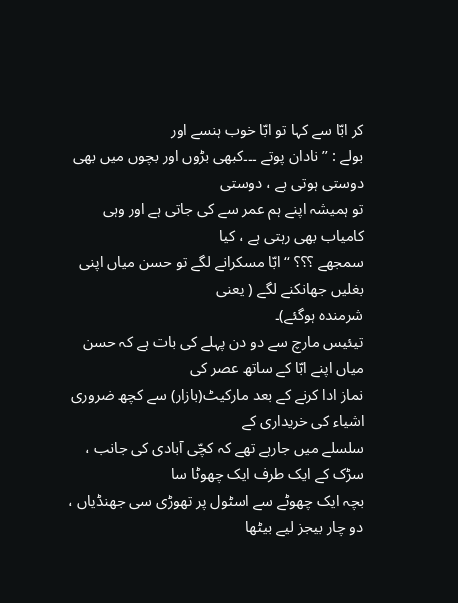کر ابّا سے کہا تو ابّا خوب ہنسے اور
بولے : ’’ نادان پوتے ۔۔۔کبھی بڑوں اور بچوں میں بھی دوستی ہوتی ہے ، دوستی
تو ہمیشہ اپنے ہم عمر سے کی جاتی ہے اور وہی کامیاب بھی رہتی ہے ، کیا
سمجھے ؟؟؟ ‘‘ ابّا مسکرانے لگے تو حسن میاں اپنی بغلیں جھانکنے لگے ( یعنی
شرمندہ ہوگئے)۔
تیئیس مارچ سے دو دن پہلے کی بات ہے کہ حسن میاں اپنے ابّا کے ساتھ عصر کی
نماز ادا کرنے کے بعد مارکیٹ(بازار) سے کچھ ضروری اشیاء کی خریداری کے
سلسلے میں جارہے تھے کہ کچّی آبادی کی جانب ، سڑک کے ایک طرف ایک چھوٹا سا
بچہ ایک چھوٹے سے اسٹول پر تھوڑی سی جھنڈیاں ، دو چار بیجز لیے بیٹھا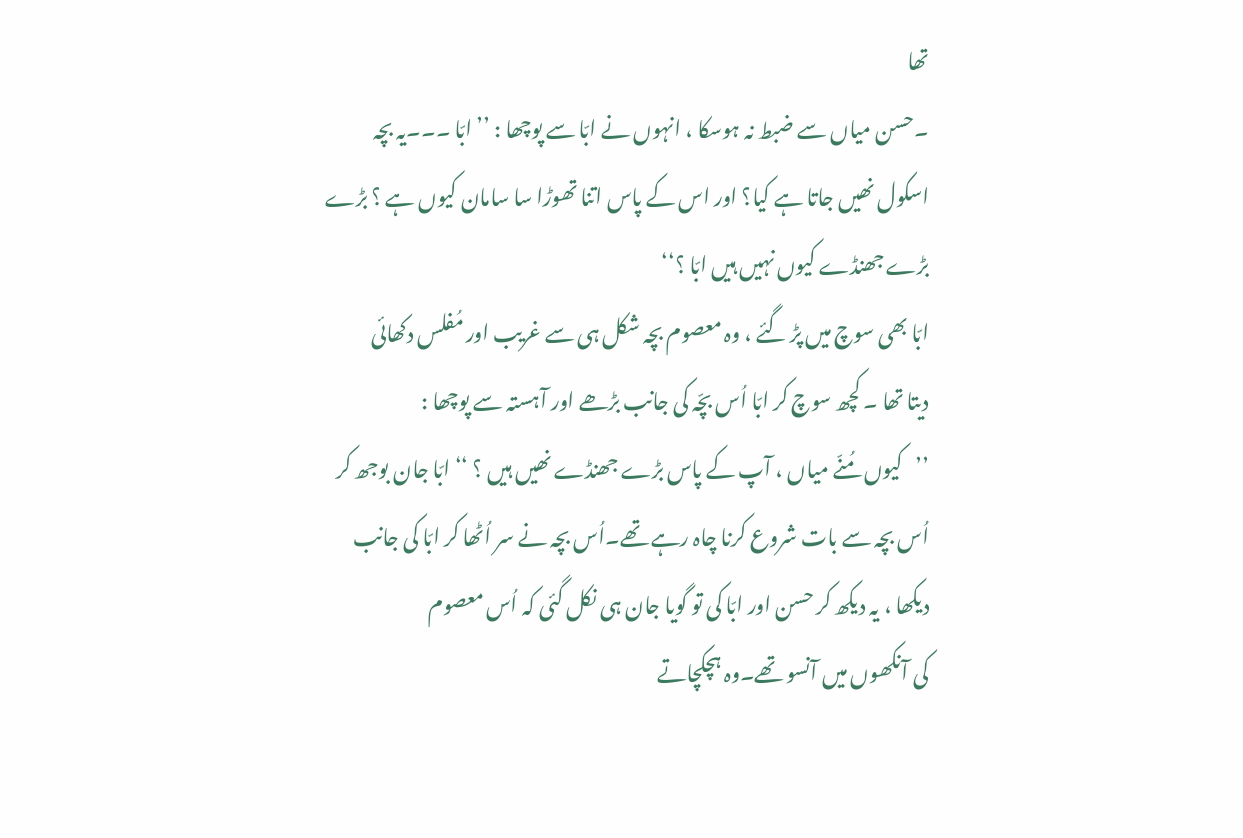تھا
۔حسن میاں سے ضبط نہ ہوسکا ، انہوں نے ابّا سے پوچھا : ’’ ابّا ۔۔۔یہ بچہ
اسکول نھیں جاتا ہے کیا؟ اور اس کے پاس اتنا تھوڑا سا سامان کیوں ہے ؟ بڑے
بڑے جھنڈے کیوں نہیں ہیں ابّا ؟‘‘
ابّا بھی سوچ میں پڑ گئے ، وہ معصوم بچہ شکل ہی سے غریب اور مُفلس دکھائی
دیتا تھا ۔ کچھ سوچ کر ابّا اُس بچّہ کی جانب بڑھے اور آہستہ سے پوچھا :
’’کیوں مُنّے میاں ، آپ کے پاس بڑے جھنڈے نھیں ہیں ؟ ‘‘ ابّا جان بوجھ کر
اُس بچہ سے بات شروع کرنا چاہ رہے تھے۔اُس بچہ نے سر اُٹھا کر ابّا کی جانب
دیکھا ، یہ دیکھ کر حسن اور ابّا کی تو گویا جان ہی نکل گئی کہ اُس معصوم
کی آنکھوں میں آنسو تھے۔وہ ہچکچاتے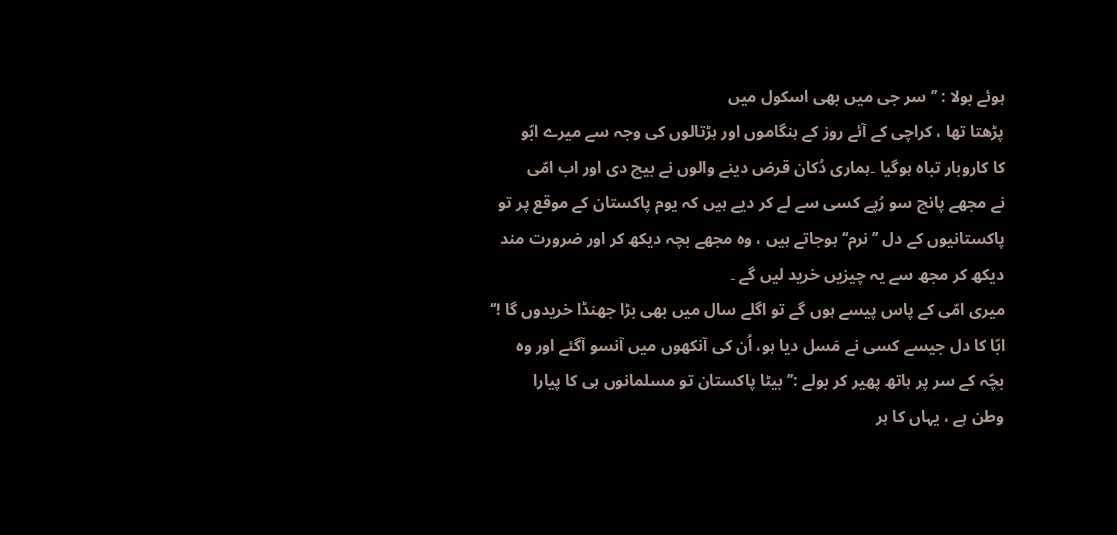ہوئے بولا : ’’ سر جی میں بھی اسکول میں
پڑھتا تھا ، کراچی کے آئے روز کے ہنگاموں اور ہڑتالوں کی وجہ سے میرے ابّو
کا کاروبار تباہ ہوگیا ۔ہماری دُکان قرض دینے والوں نے بیچ دی اور اب امّی
نے مجھے پانچ سو رُپے کسی سے لے کر دیے ہیں کہ یوم پاکستان کے موقع پر تو
پاکستانیوں کے دل ’’نرم‘‘ ہوجاتے ہیں ، وہ مجھے بچہ دیکھ کر اور ضرورت مند
دیکھ کر مجھ سے یہ چیزیں خرید لیں گے ۔
میری امّی کے پاس پیسے ہوں گے تو اگلے سال میں بھی بڑا جھنڈا خریدوں گا !‘‘
ابّا کا دل جیسے کسی نے مَسل دیا ہو، اُن کی آنکھوں میں آنسو آگئے اور وہ
بچّہ کے سر پر ہاتھ پھیر کر بولے :’’ بیٹا پاکستان تو مسلمانوں ہی کا پیارا
وطن ہے ، یہاں کا ہر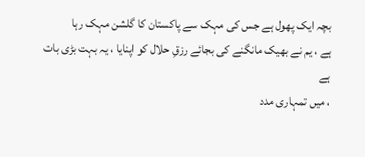بچہ ایک پھول ہے جس کی مہک سے پاکستان کا گلشن مہک رہا
ہے ، یم نے بھیک مانگنے کی بجائے رزقِ حلال کو اپنایا ، یہ بہت بڑی بات ہے
، میں تمہاری مدد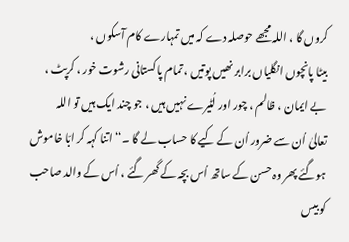کروں گا ، اللہ مجھے حوصلہ دے کہ میں تمہارے کام آسکوں ،
بیٹا پانچوں انگلیاں برابر نھیں پوتیں ، تمام پاکستانی رشوت خور ، کرپٹ ،
بے ایمان ، ظالم ، چور اور لُٹیرے نہیں ہیں ، جو چند ایک ہیں تو اللہ
تعالیٰ اُن سے ضرور اُن کے کیے کا حساب لے گا ۔‘‘اتنا کہہ کر ابّا خاموش
ہوگئے پھر وہ حسن کے ساتھ اُس بچہ کے گھر گئے ، اُس کے والد صاحب کو بیس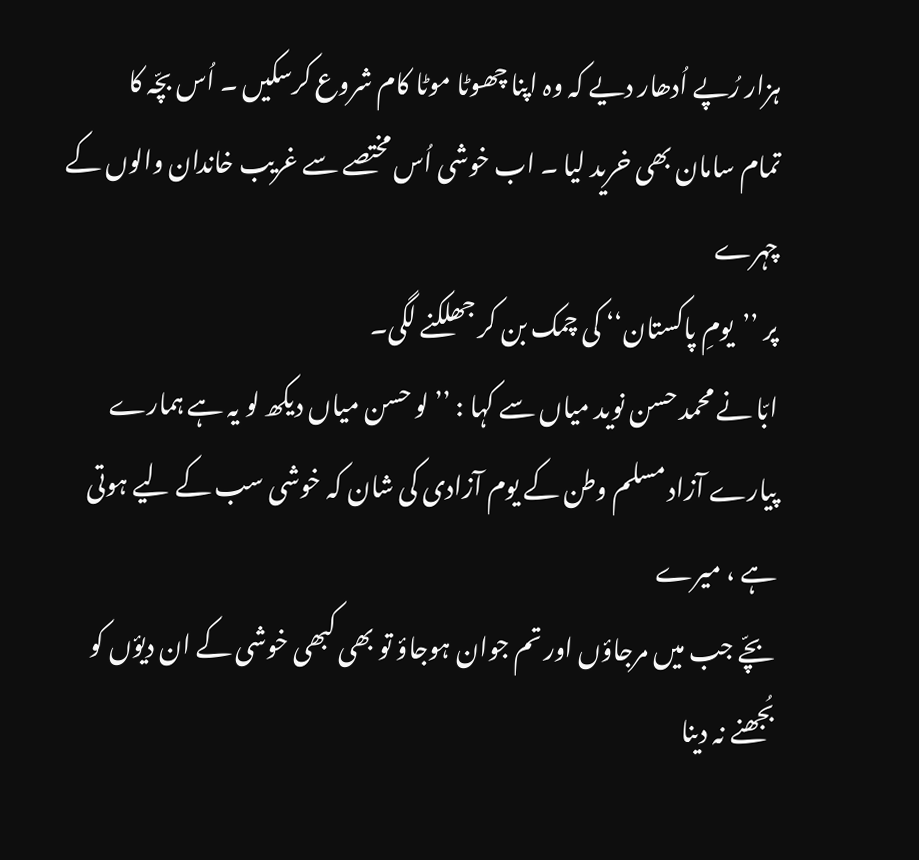ہزار رُپے اُدھار دیے کہ وہ اپنا چھوٹا موٹا کام شروع کرسکیں ۔ اُس بچّہ کا
تمام سامان بھی خرید لیا ۔ اب خوشی اُس مختصے سے غریب خاندان والوں کے چہرے
پر ’’یومِ پاکستان‘‘ کی چمک بن کر جھلکنے لگی۔
ابّا نے محمد حسن نوید میاں سے کہا : ’’ لو حسن میاں دیکھ لو یہ ہے ہمارے
پیارے آزاد مسلم وطن کے یوم آزادی کی شان کہ خوشی سب کے لیے ہوتی ہے ، میرے
بچّے جب میں مرجاؤں اور تم جوان ہوجاؤ تو بھی کبھی خوشی کے ان دیؤں کو
بُجھنے نہ دینا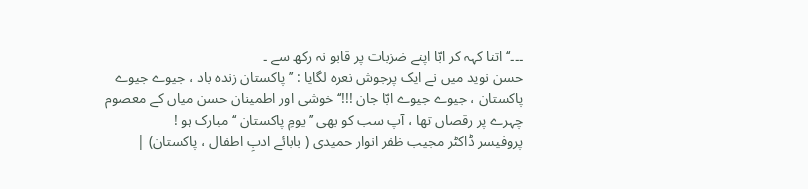۔۔۔‘‘ اتنا کہہ کر ابّا اپنے ضزبات پر قابو نہ رکھ سے ۔
حسن نوید میں نے ایک پرجوش نعرہ لگایا : ’’ پاکستان زندہ باد ، جیوے جیوے
پاکستان ، جیوے جیوے ابّا جان !!!‘‘ خوشی اور اطمینان حسن میاں کے معصوم
چہرے پر رقصاں تھا ، آپ سب کو بھی ’’یومِ پاکستان ‘‘ مبارک ہو !
پروفیسر ڈاکٹر مجیب ظفر انوار حمیدی ( بابائے ادبِ اطفال ، پاکستان) |